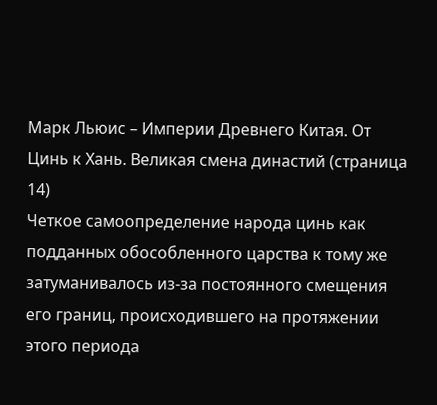Марк Льюис – Империи Древнего Китая. От Цинь к Хань. Великая смена династий (страница 14)
Четкое самоопределение народа цинь как подданных обособленного царства к тому же затуманивалось из-за постоянного смещения его границ, происходившего на протяжении этого периода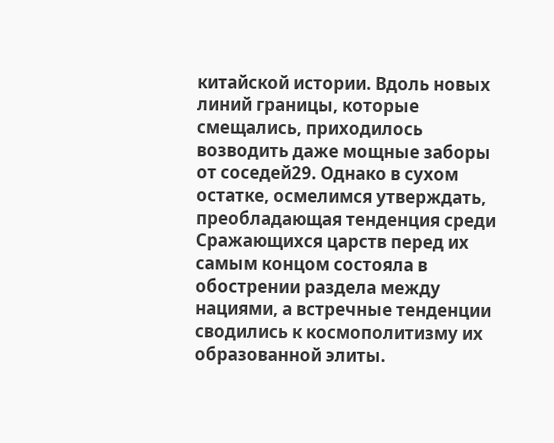китайской истории. Вдоль новых линий границы, которые смещались, приходилось возводить даже мощные заборы от соседей29. Однако в сухом остатке, осмелимся утверждать, преобладающая тенденция среди Сражающихся царств перед их самым концом состояла в обострении раздела между нациями, а встречные тенденции сводились к космополитизму их образованной элиты.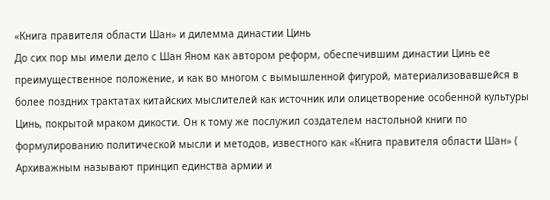«Книга правителя области Шан» и дилемма династии Цинь
До сих пор мы имели дело с Шан Яном как автором реформ, обеспечившим династии Цинь ее преимущественное положение, и как во многом с вымышленной фигурой, материализовавшейся в более поздних трактатах китайских мыслителей как источник или олицетворение особенной культуры Цинь, покрытой мраком дикости. Он к тому же послужил создателем настольной книги по формулированию политической мысли и методов, известного как «Книга правителя области Шан» (
Архиважным называют принцип единства армии и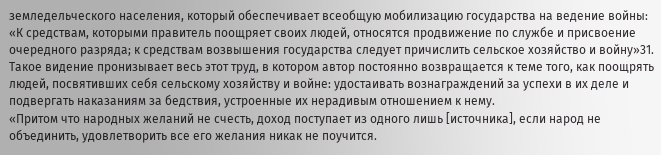земледельческого населения, который обеспечивает всеобщую мобилизацию государства на ведение войны: «К средствам, которыми правитель поощряет своих людей, относятся продвижение по службе и присвоение очередного разряда; к средствам возвышения государства следует причислить сельское хозяйство и войну»31. Такое видение пронизывает весь этот труд, в котором автор постоянно возвращается к теме того, как поощрять людей, посвятивших себя сельскому хозяйству и войне: удостаивать вознаграждений за успехи в их деле и подвергать наказаниям за бедствия, устроенные их нерадивым отношением к нему.
«Притом что народных желаний не счесть, доход поступает из одного лишь [источника], если народ не объединить, удовлетворить все его желания никак не поучится.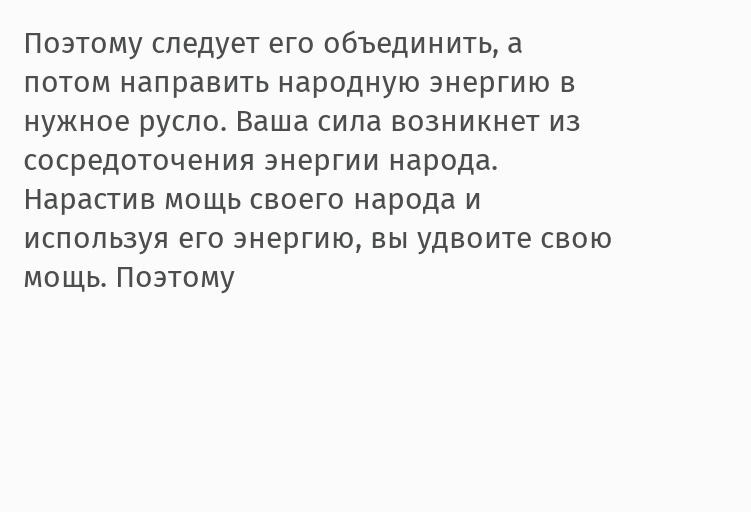Поэтому следует его объединить, а потом направить народную энергию в нужное русло. Ваша сила возникнет из сосредоточения энергии народа. Нарастив мощь своего народа и используя его энергию, вы удвоите свою мощь. Поэтому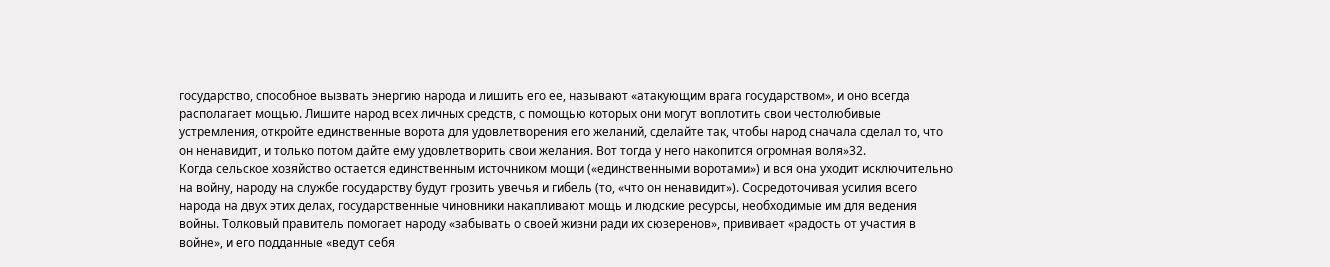государство, способное вызвать энергию народа и лишить его ее, называют «атакующим врага государством», и оно всегда располагает мощью. Лишите народ всех личных средств, с помощью которых они могут воплотить свои честолюбивые устремления, откройте единственные ворота для удовлетворения его желаний, сделайте так, чтобы народ сначала сделал то, что он ненавидит, и только потом дайте ему удовлетворить свои желания. Вот тогда у него накопится огромная воля»32.
Когда сельское хозяйство остается единственным источником мощи («единственными воротами») и вся она уходит исключительно на войну, народу на службе государству будут грозить увечья и гибель (то, «что он ненавидит»). Сосредоточивая усилия всего народа на двух этих делах, государственные чиновники накапливают мощь и людские ресурсы, необходимые им для ведения войны. Толковый правитель помогает народу «забывать о своей жизни ради их сюзеренов», прививает «радость от участия в войне», и его подданные «ведут себя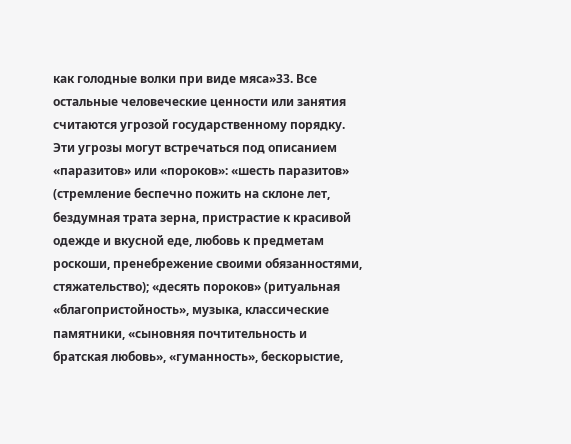как голодные волки при виде мяса»33. Все остальные человеческие ценности или занятия считаются угрозой государственному порядку.
Эти угрозы могут встречаться под описанием «паразитов» или «пороков»: «шесть паразитов» (стремление беспечно пожить на склоне лет, бездумная трата зерна, пристрастие к красивой одежде и вкусной еде, любовь к предметам роскоши, пренебрежение своими обязанностями, стяжательство); «десять пороков» (ритуальная «благопристойность», музыка, классические памятники, «сыновняя почтительность и братская любовь», «гуманность», бескорыстие,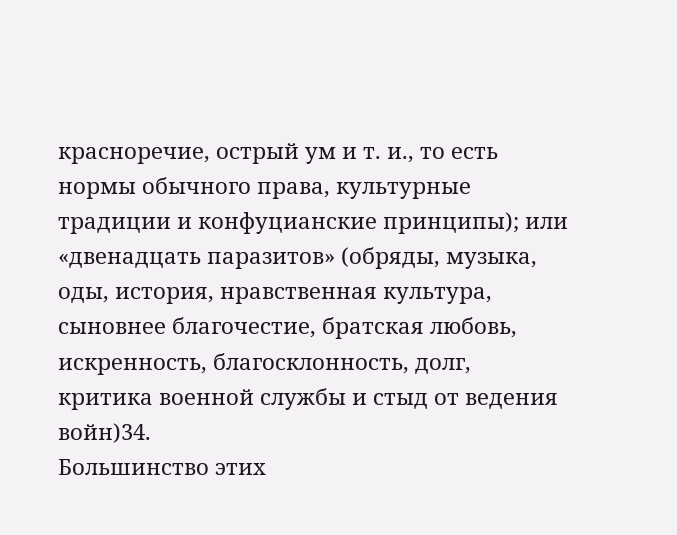красноречие, острый ум и т. и., то есть нормы обычного права, культурные традиции и конфуцианские принципы); или «двенадцать паразитов» (обряды, музыка, оды, история, нравственная культура, сыновнее благочестие, братская любовь, искренность, благосклонность, долг, критика военной службы и стыд от ведения войн)34.
Большинство этих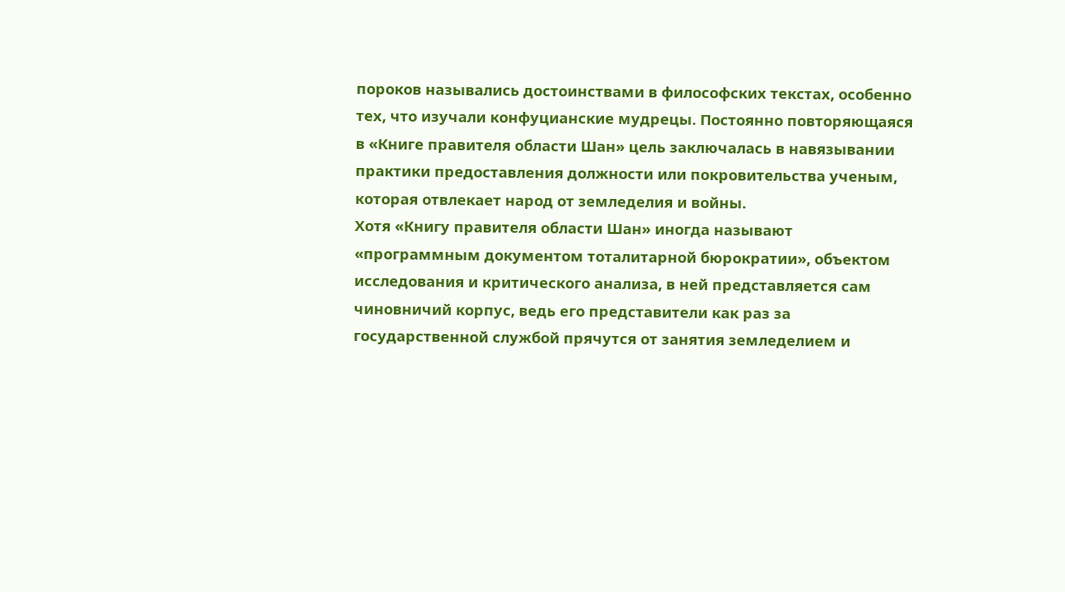пороков назывались достоинствами в философских текстах, особенно тех, что изучали конфуцианские мудрецы. Постоянно повторяющаяся в «Книге правителя области Шан» цель заключалась в навязывании практики предоставления должности или покровительства ученым, которая отвлекает народ от земледелия и войны.
Хотя «Книгу правителя области Шан» иногда называют «программным документом тоталитарной бюрократии», объектом исследования и критического анализа, в ней представляется сам чиновничий корпус, ведь его представители как раз за государственной службой прячутся от занятия земледелием и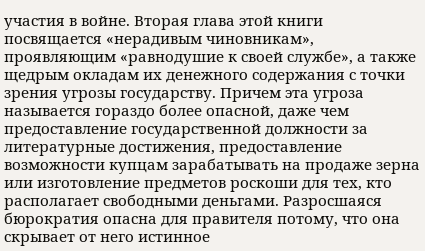участия в войне. Вторая глава этой книги посвящается «нерадивым чиновникам», проявляющим «равнодушие к своей службе», а также щедрым окладам их денежного содержания с точки зрения угрозы государству. Причем эта угроза называется гораздо более опасной, даже чем предоставление государственной должности за литературные достижения, предоставление возможности купцам зарабатывать на продаже зерна или изготовление предметов роскоши для тех, кто располагает свободными деньгами. Разросшаяся бюрократия опасна для правителя потому, что она скрывает от него истинное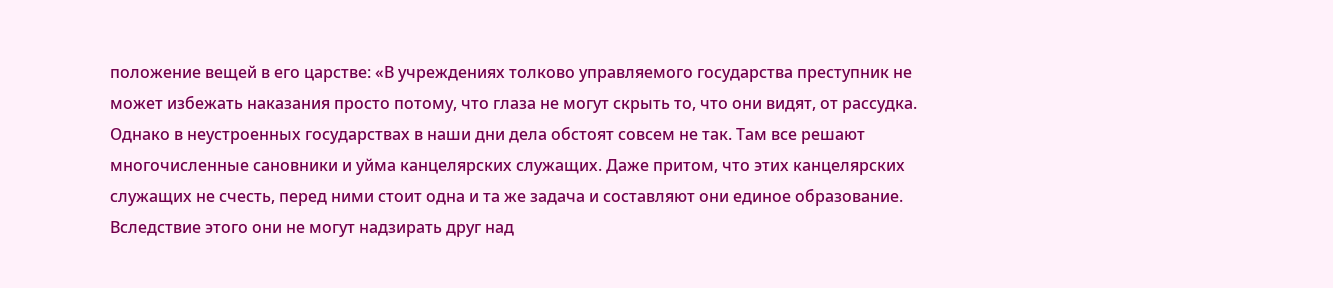положение вещей в его царстве: «В учреждениях толково управляемого государства преступник не может избежать наказания просто потому, что глаза не могут скрыть то, что они видят, от рассудка. Однако в неустроенных государствах в наши дни дела обстоят совсем не так. Там все решают многочисленные сановники и уйма канцелярских служащих. Даже притом, что этих канцелярских служащих не счесть, перед ними стоит одна и та же задача и составляют они единое образование. Вследствие этого они не могут надзирать друг над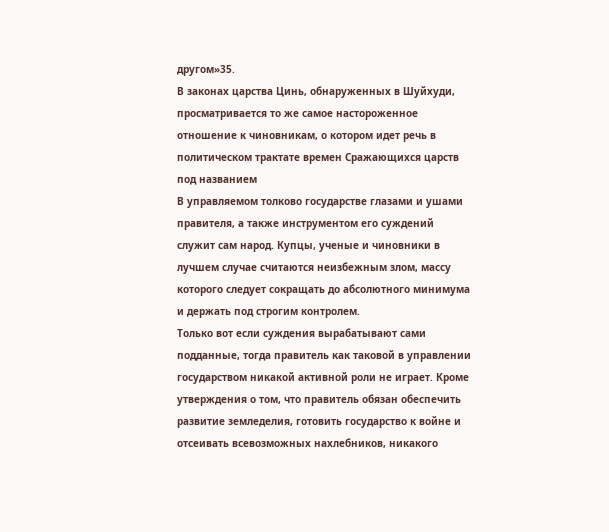другом»35.
В законах царства Цинь, обнаруженных в Шуйхуди, просматривается то же самое настороженное отношение к чиновникам, о котором идет речь в политическом трактате времен Сражающихся царств под названием
В управляемом толково государстве глазами и ушами правителя, а также инструментом его суждений служит сам народ. Купцы, ученые и чиновники в лучшем случае считаются неизбежным злом, массу которого следует сокращать до абсолютного минимума и держать под строгим контролем.
Только вот если суждения вырабатывают сами подданные, тогда правитель как таковой в управлении государством никакой активной роли не играет. Кроме утверждения о том, что правитель обязан обеспечить развитие земледелия, готовить государство к войне и отсеивать всевозможных нахлебников, никакого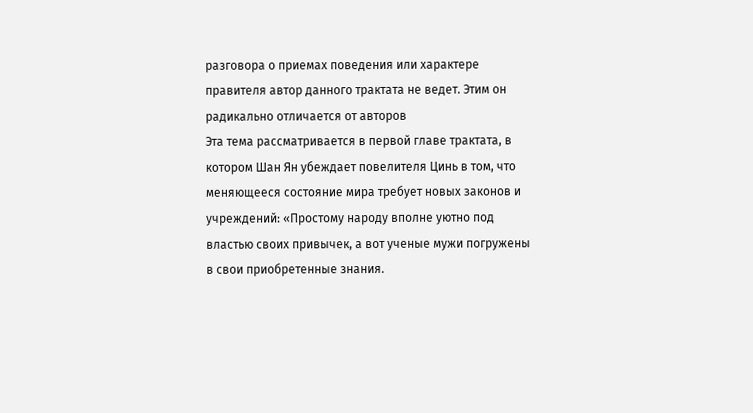разговора о приемах поведения или характере правителя автор данного трактата не ведет. Этим он радикально отличается от авторов
Эта тема рассматривается в первой главе трактата, в котором Шан Ян убеждает повелителя Цинь в том, что меняющееся состояние мира требует новых законов и учреждений: «Простому народу вполне уютно под властью своих привычек, а вот ученые мужи погружены в свои приобретенные знания.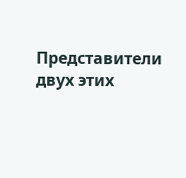Представители двух этих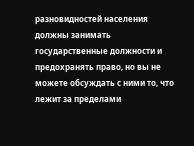разновидностей населения должны занимать государственные должности и предохранять право, но вы не можете обсуждать с ними то, что лежит за пределами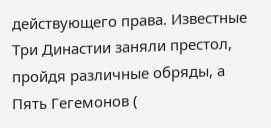действующего права. Известные Три Династии заняли престол, пройдя различные обряды, а Пять Гегемонов (